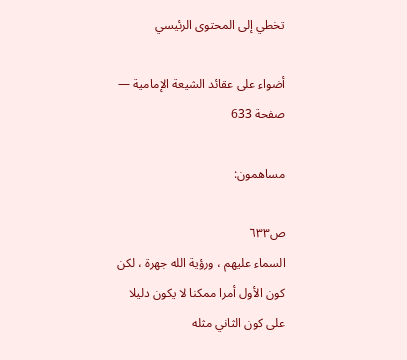تخطي إلى المحتوى الرئيسي

أضواء على عقائد الشيعة الإمامية — صفحة 633

مساهمون:

ص٦٣٣
السماء عليهم ، ورؤية الله جهرة ، لكن كون الأول أمرا ممكنا لا يكون دليلا على كون الثاني مثله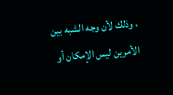، وذلك لأن وجه الشبه بين الأمرين ليس الإمكان أو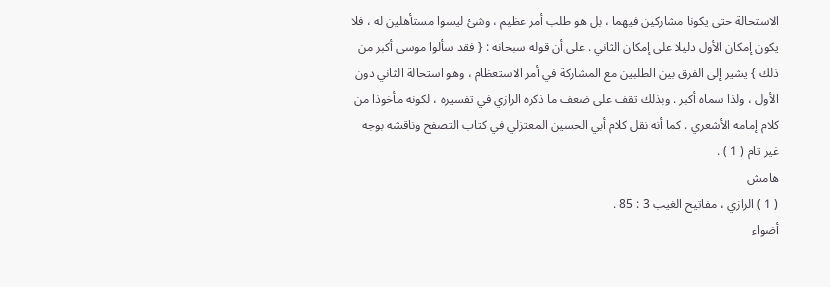الاستحالة حتى يكونا مشاركين فيهما ، بل هو طلب أمر عظيم ، وشئ ليسوا مستأهلين له ، فلا يكون إمكان الأول دليلا على إمكان الثاني . على أن قوله سبحانه : { فقد سألوا موسى أكبر من ذلك } يشير إلى الفرق بين الطلبين مع المشاركة في أمر الاستعظام ، وهو استحالة الثاني دون الأول ، ولذا سماه أكبر . وبذلك تقف على ضعف ما ذكره الرازي في تفسيره ، لكونه مأخوذا من كلام إمامه الأشعري . كما أنه نقل كلام أبي الحسين المعتزلي في كتاب التصفح وناقشه بوجه غير تام ( 1 ) .
هامش
( 1 ) الرازي ، مفاتيح الغيب 3 : 85 .
أضواء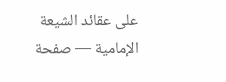على عقائد الشيعة الإمامية — صفحة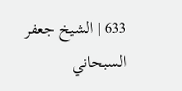633 | الشيخ جعفر السبحاني